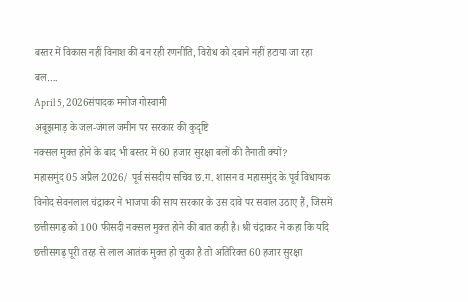बस्तर में विकास नहीं विनाश की बन रही रणनीति, विरोध को दबाने नहीं हटाया जा रहा बल….
April 5, 2026संपादक मनोज गोस्वामी
अबूझमाड़ के जल-जंगल जमीन पर सरकार की कुदृष्टि
नक्सल मुक्त होने के बाद भी बस्तर में 60 हजार सुरक्षा बलों की तैनाती क्यों?
महासमुंद 05 अप्रैल 2026/ पूर्व संसदीय सचिव छ.ग. शासन व महासमुंद के पूर्व विधायक विनोद सेवनलाल चंद्राकर ने भाजपा की साय सरकार के उस दावे पर सवाल उठाए हैं, जिसमें छत्तीसगढ़ को 100 फीसदी नक्सल मुक्त होने की बात कही है। श्री चंद्राकर ने कहा कि यदि छत्तीसगढ़ पूरी तरह से लाल आतंक मुक्त हो चुका है तो अतिरिक्त 60 हजार सुरक्षा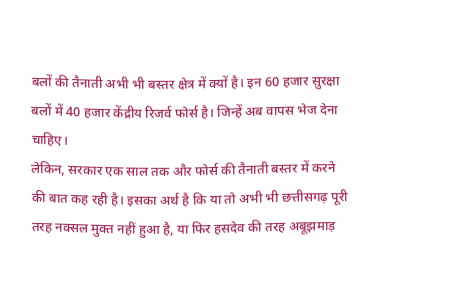बलों की तैनाती अभी भी बस्तर क्षेत्र में क्यों है। इन 60 हजार सुरक्षा बलों में 40 हजार केंद्रीय रिजर्व फोर्स है। जिन्हें अब वापस भेज देना चाहिए।
लेकिन, सरकार एक साल तक और फोर्स की तैनाती बस्तर में करने की बात कह रही है। इसका अर्थ है कि या तो अभी भी छत्तीसगढ़ पूरी तरह नक्सल मुक्त नहीं हुआ है, या फिर हसदेव की तरह अबूझमाड़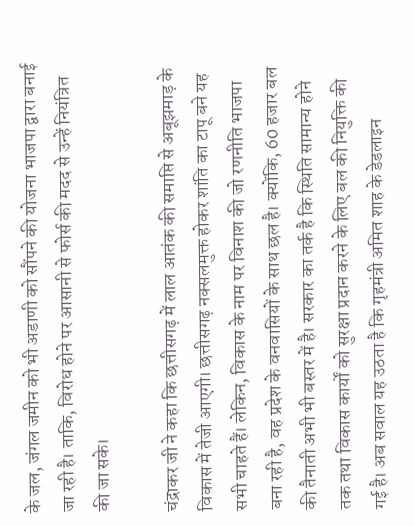के जल, जंगल जमीन को भी अडाणी को सौंपने की योजना भाजपा द्वारा बनाई जा रही है। ताकि, विरोध होने पर आसानी से फोर्स की मदद से उन्हें नियंत्रित की जा सके।

चंद्राकर जी ने कहा कि छत्तीसगढ़ में लाल आतंक की समाप्ति से अबूझमाड़ के विकास में तेजी आएगी। छत्तीसगढ़ नक्सलमुक्त होकर शांति का टापू बने यह सभी चाहते हैं। लेकिन, विकास के नाम पर विनाश की जो रणनीति भाजपा बना रही है, वह प्रदेश के वनवासियों के साथ छल है। क्योंकि, 60 हजार बल की तैनाती अभी भी बस्तर में है। सरकार का तर्क है कि स्थिति सामान्य होने तक तथा विकास कार्यों को सुरक्षा प्रदान करने के लिए बल की नियुक्ति की गई है। अब सवाल यह उठता है कि गृहमंत्री अमित शाह के डेडलाइन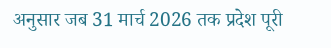अनुसार जब 31 मार्च 2026 तक प्रदेश पूरी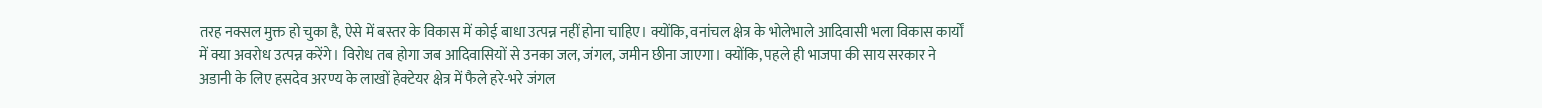तरह नक्सल मुक्त हो चुका है, ऐसे में बस्तर के विकास में कोई बाधा उत्पन्न नहीं होना चाहिए। क्योंकि, वनांचल क्षेत्र के भोलेभाले आदिवासी भला विकास कार्यों में क्या अवरोध उत्पन्न करेंगे। विरोध तब होगा जब आदिवासियों से उनका जल, जंगल, जमीन छीना जाएगा। क्योंकि, पहले ही भाजपा की साय सरकार ने अडानी के लिए हसदेव अरण्य के लाखों हेक्टेयर क्षेत्र में फैले हरे-भरे जंगल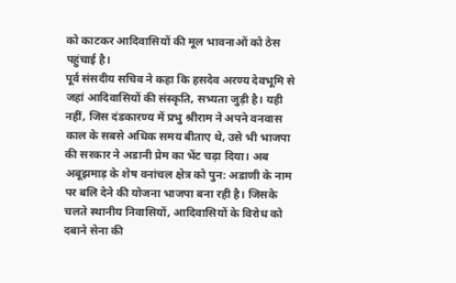को काटकर आदिवासियों की मूल भावनाओं को ठेस पहुंचाई है।
पूर्व संसदीय सचिव ने कहा कि हसदेव अरण्य देवभूमि से जहां आदिवासियों की संस्कृति, सभ्यता जुड़ी है। यही नहीं, जिस दंडकारण्य में प्रभु श्रीराम ने अपने वनवास काल के सबसे अधिक समय बीताए थे, उसे भी भाजपा की सरकार ने अडानी प्रेम का भेंट चढ़ा दिया। अब अबूझमाड़ के शेष वनांचल क्षेत्र को पुन: अडाणी के नाम पर बलि देने की योजना भाजपा बना रही है। जिसके चलते स्थानीय निवासियों, आदिवासियों के विरोध को दबाने सेना की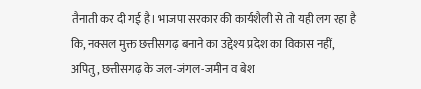तैनाती कर दी गई है। भाजपा सरकार की कार्यशैली से तो यही लग रहा है कि, नक्सल मुक्त छत्तीसगढ़ बनाने का उद्देश्य प्रदेश का विकास नहीं, अपितु, छत्तीसगढ़ के जल-जंगल-जमीन व बेश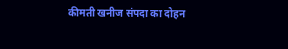कीमती खनीज संपदा का दोहन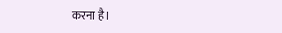करना है।